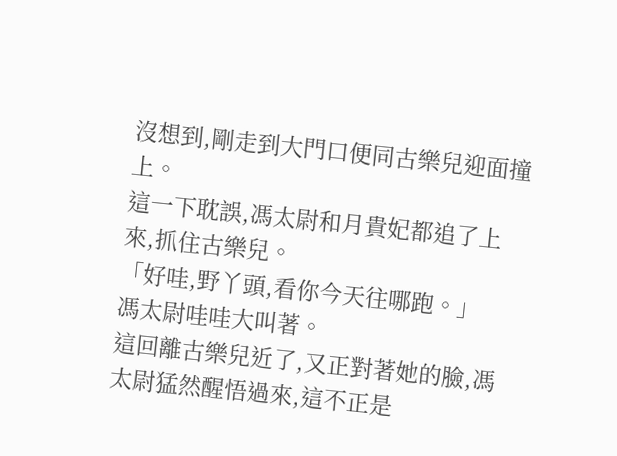沒想到,剛走到大門口便同古樂兒迎面撞上。
這一下耽誤,馮太尉和月貴妃都追了上來,抓住古樂兒。
「好哇,野丫頭,看你今天往哪跑。」
馮太尉哇哇大叫著。
這回離古樂兒近了,又正對著她的臉,馮太尉猛然醒悟過來,這不正是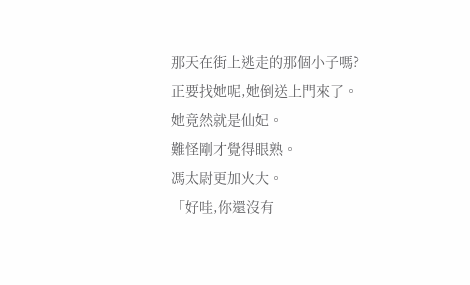那天在街上逃走的那個小子嗎?
正要找她呢,她倒送上門來了。
她竟然就是仙妃。
難怪剛才覺得眼熟。
馮太尉更加火大。
「好哇,你還沒有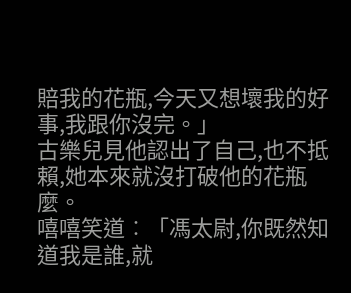賠我的花瓶,今天又想壞我的好事,我跟你沒完。」
古樂兒見他認出了自己,也不抵賴,她本來就沒打破他的花瓶麼。
嘻嘻笑道︰「馮太尉,你既然知道我是誰,就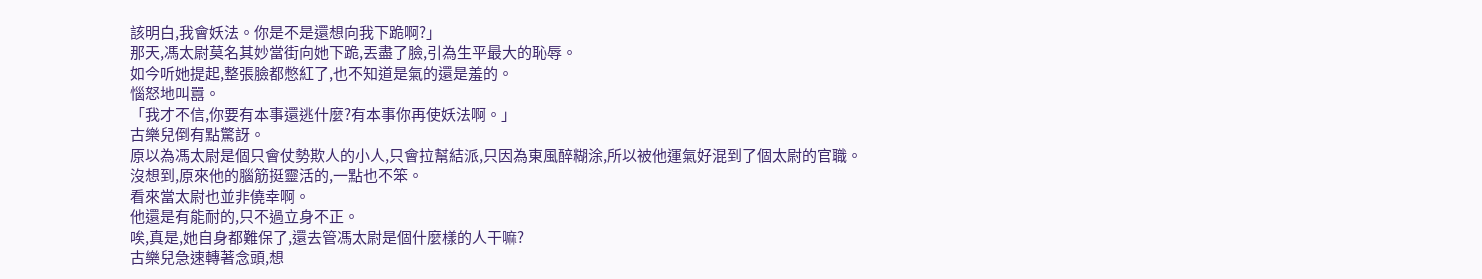該明白,我會妖法。你是不是還想向我下跪啊?」
那天,馮太尉莫名其妙當街向她下跪,丟盡了臉,引為生平最大的恥辱。
如今听她提起,整張臉都憋紅了,也不知道是氣的還是羞的。
惱怒地叫囂。
「我才不信,你要有本事還逃什麼?有本事你再使妖法啊。」
古樂兒倒有點驚訝。
原以為馮太尉是個只會仗勢欺人的小人,只會拉幫結派,只因為東風醉糊涂,所以被他運氣好混到了個太尉的官職。
沒想到,原來他的腦筋挺靈活的,一點也不笨。
看來當太尉也並非僥幸啊。
他還是有能耐的,只不過立身不正。
唉,真是,她自身都難保了,還去管馮太尉是個什麼樣的人干嘛?
古樂兒急速轉著念頭,想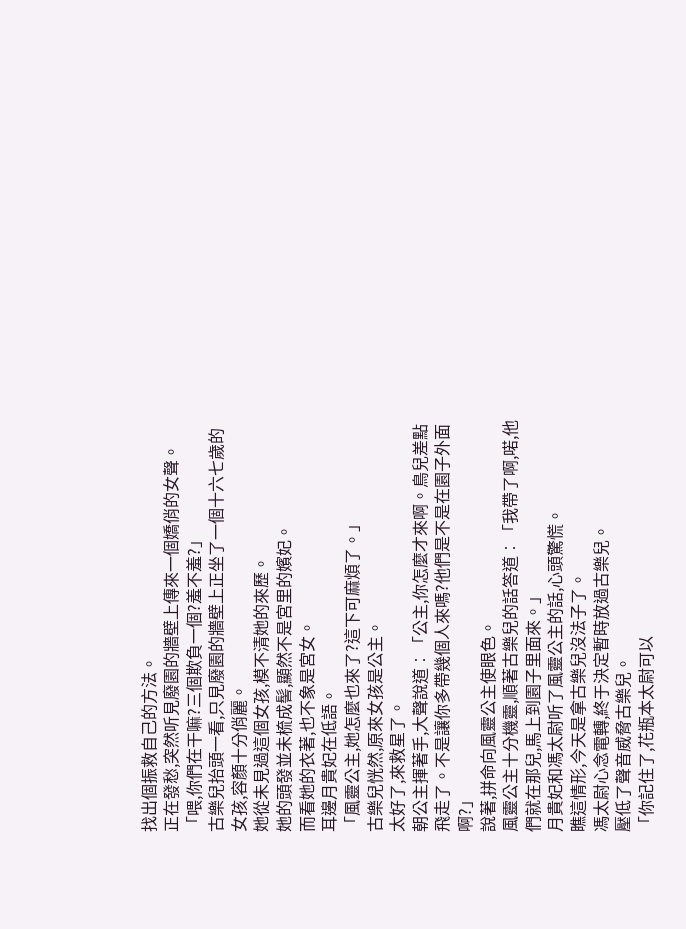找出個振救自己的方法。
正在發愁,突然听見廢園的牆壁上傳來一個嬌俏的女聲。
「喂,你們在干嘛?三個欺負一個?羞不羞?」
古樂兒抬頭一看,只見廢園的牆壁上正坐了一個十六七歲的女孩,容顏十分俏麗。
她從未見過這個女孩,模不清她的來歷。
她的頭發並未梳成髻,顯然不是宮里的嬪妃。
而看她的衣著,也不象是宮女。
耳邊月貴妃在低語。
「風靈公主,她怎麼也來了?這下可麻煩了。」
古樂兒恍然,原來女孩是公主。
太好了,來救星了。
朝公主揮著手,大聲說道︰「公主,你怎麼才來啊。鳥兒差點飛走了。不是讓你多帶幾個人來嗎?他們是不是在園子外面啊?」
說著,拼命向風靈公主使眼色。
風靈公主十分機靈,順著古樂兒的話答道︰「我帶了啊,喏,他們就在那兒,馬上到園子里面來。」
月貴妃和馮太尉听了風靈公主的話,心頭驚慌。
瞧這情形,今天是拿古樂兒沒法子了。
馮太尉心念電轉,終于決定暫時放過古樂兒。
壓低了聲音威脅古樂兒。
「你記住了,花瓶本太尉可以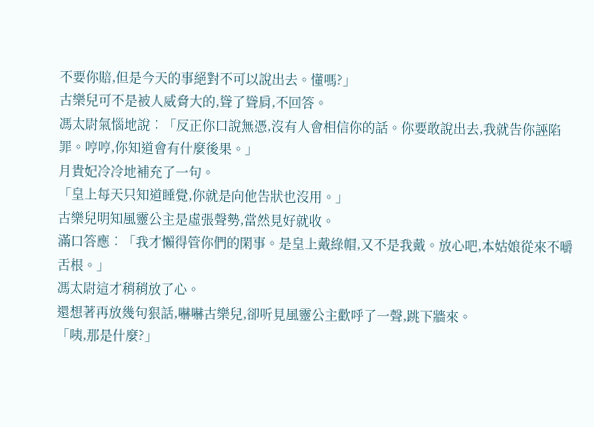不要你賠,但是今天的事絕對不可以說出去。懂嗎?」
古樂兒可不是被人威脅大的,聳了聳肩,不回答。
馮太尉氣惱地說︰「反正你口說無憑,沒有人會相信你的話。你要敢說出去,我就告你誣陷罪。哼哼,你知道會有什麼後果。」
月貴妃冷冷地補充了一句。
「皇上每天只知道睡覺,你就是向他告狀也沒用。」
古樂兒明知風靈公主是虛張聲勢,當然見好就收。
滿口答應︰「我才懶得管你們的閑事。是皇上戴綠帽,又不是我戴。放心吧,本姑娘從來不嚼舌根。」
馮太尉這才稍稍放了心。
還想著再放幾句狠話,嚇嚇古樂兒,卻听見風靈公主歡呼了一聲,跳下牆來。
「咦,那是什麼?」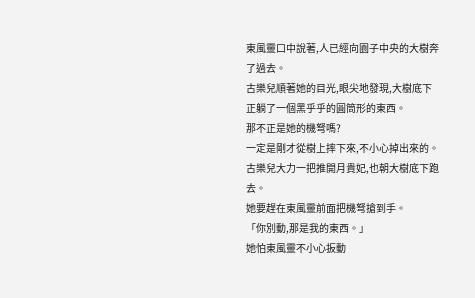東風靈口中說著,人已經向園子中央的大樹奔了過去。
古樂兒順著她的目光,眼尖地發現,大樹底下正躺了一個黑乎乎的圓筒形的東西。
那不正是她的機弩嗎?
一定是剛才從樹上摔下來,不小心掉出來的。
古樂兒大力一把推開月貴妃,也朝大樹底下跑去。
她要趕在東風靈前面把機弩搶到手。
「你別動,那是我的東西。」
她怕東風靈不小心扳動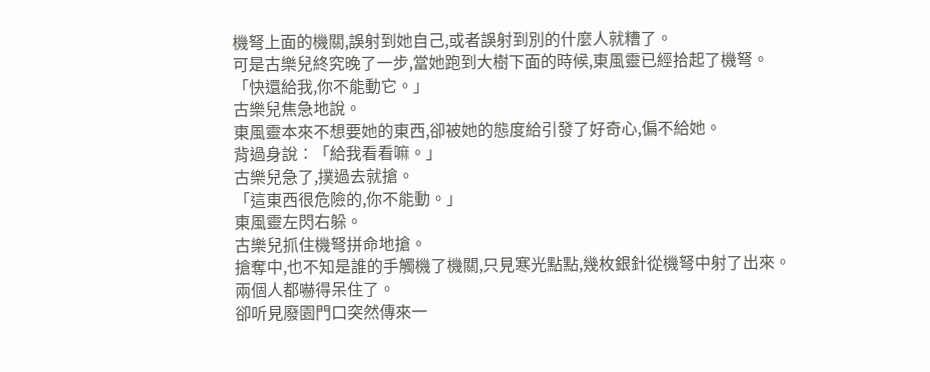機弩上面的機關,誤射到她自己,或者誤射到別的什麼人就糟了。
可是古樂兒終究晚了一步,當她跑到大樹下面的時候,東風靈已經拾起了機弩。
「快還給我,你不能動它。」
古樂兒焦急地說。
東風靈本來不想要她的東西,卻被她的態度給引發了好奇心,偏不給她。
背過身說︰「給我看看嘛。」
古樂兒急了,撲過去就搶。
「這東西很危險的,你不能動。」
東風靈左閃右躲。
古樂兒抓住機弩拼命地搶。
搶奪中,也不知是誰的手觸機了機關,只見寒光點點,幾枚銀針從機弩中射了出來。
兩個人都嚇得呆住了。
卻听見廢園門口突然傳來一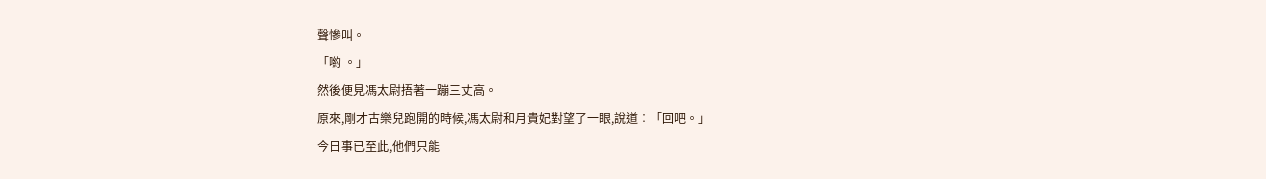聲慘叫。
「喲 。」
然後便見馮太尉捂著一蹦三丈高。
原來,剛才古樂兒跑開的時候,馮太尉和月貴妃對望了一眼,說道︰「回吧。」
今日事已至此,他們只能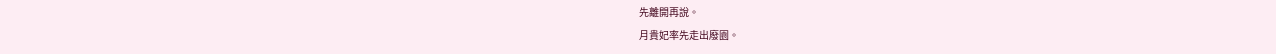先離開再說。
月貴妃率先走出廢園。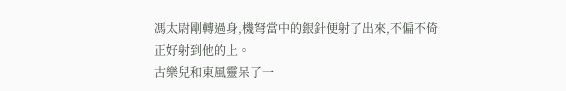馮太尉剛轉過身,機弩當中的銀針便射了出來,不偏不倚正好射到他的上。
古樂兒和東風靈呆了一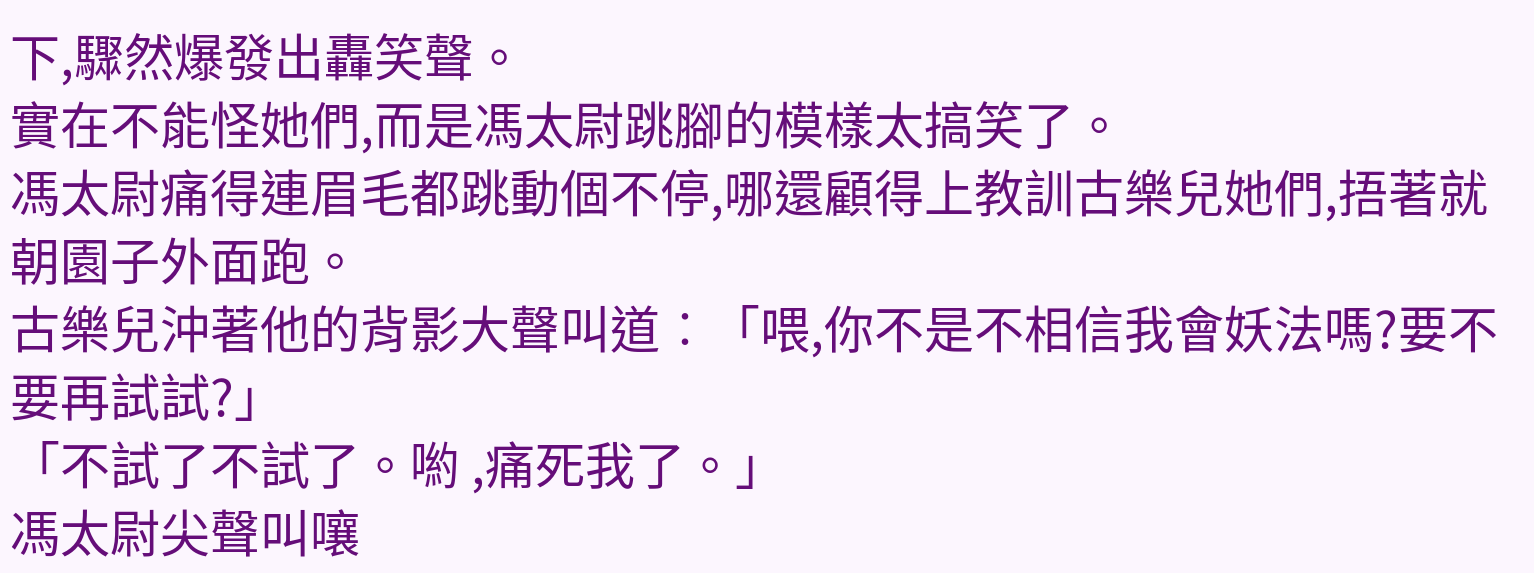下,驟然爆發出轟笑聲。
實在不能怪她們,而是馮太尉跳腳的模樣太搞笑了。
馮太尉痛得連眉毛都跳動個不停,哪還顧得上教訓古樂兒她們,捂著就朝園子外面跑。
古樂兒沖著他的背影大聲叫道︰「喂,你不是不相信我會妖法嗎?要不要再試試?」
「不試了不試了。喲 ,痛死我了。」
馮太尉尖聲叫嚷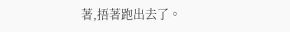著,捂著跑出去了。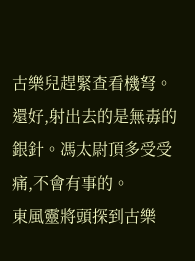古樂兒趕緊查看機弩。
還好,射出去的是無毒的銀針。馮太尉頂多受受痛,不會有事的。
東風靈將頭探到古樂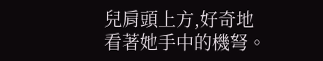兒肩頭上方,好奇地看著她手中的機弩。